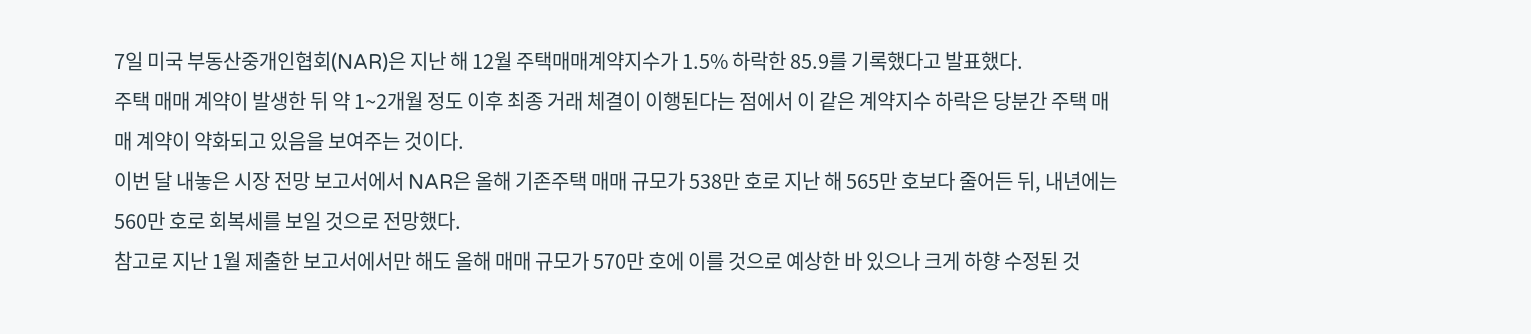7일 미국 부동산중개인협회(NAR)은 지난 해 12월 주택매매계약지수가 1.5% 하락한 85.9를 기록했다고 발표했다.
주택 매매 계약이 발생한 뒤 약 1~2개월 정도 이후 최종 거래 체결이 이행된다는 점에서 이 같은 계약지수 하락은 당분간 주택 매매 계약이 약화되고 있음을 보여주는 것이다.
이번 달 내놓은 시장 전망 보고서에서 NAR은 올해 기존주택 매매 규모가 538만 호로 지난 해 565만 호보다 줄어든 뒤, 내년에는 560만 호로 회복세를 보일 것으로 전망했다.
참고로 지난 1월 제출한 보고서에서만 해도 올해 매매 규모가 570만 호에 이를 것으로 예상한 바 있으나 크게 하향 수정된 것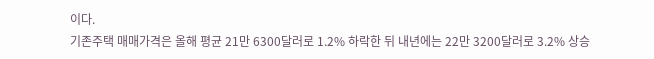이다.
기존주택 매매가격은 올해 평균 21만 6300달러로 1.2% 하락한 뒤 내년에는 22만 3200달러로 3.2% 상승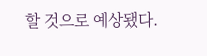할 것으로 예상됐다.